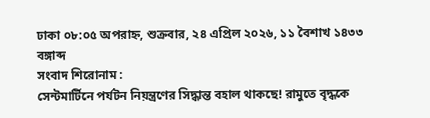ঢাকা ০৮:০৫ অপরাহ্ন, শুক্রবার, ২৪ এপ্রিল ২০২৬, ১১ বৈশাখ ১৪৩৩ বঙ্গাব্দ
সংবাদ শিরোনাম :
সেন্টমার্টিনে পর্যটন নিয়ন্ত্রণের সিদ্ধান্ত বহাল থাকছে! রামুতে বৃদ্ধকে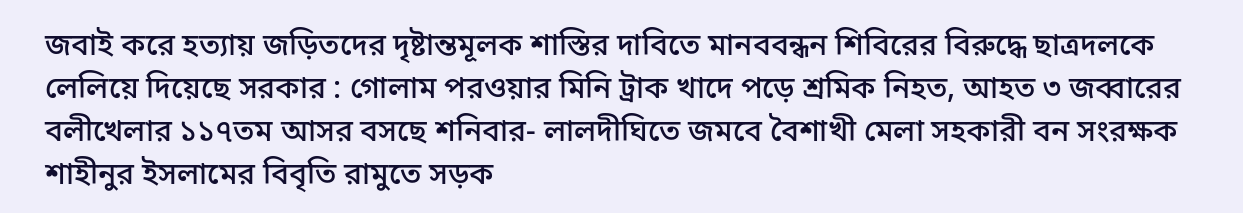জবাই করে হত্যায় জড়িতদের দৃষ্টান্তমূলক শাস্তির দাবিতে মানববন্ধন শিবিরের বিরুদ্ধে ছাত্রদলকে লেলিয়ে দিয়েছে সরকার : গোলাম পরওয়ার মিনি ট্রাক খাদে পড়ে শ্রমিক নিহত, আহত ৩ জব্বারের বলীখেলার ১১৭তম আসর বসছে শনিবার- লালদীঘিতে জমবে বৈশাখী মেলা সহকারী বন সংরক্ষক শাহীনুর ইসলামের বিবৃতি রামুতে সড়ক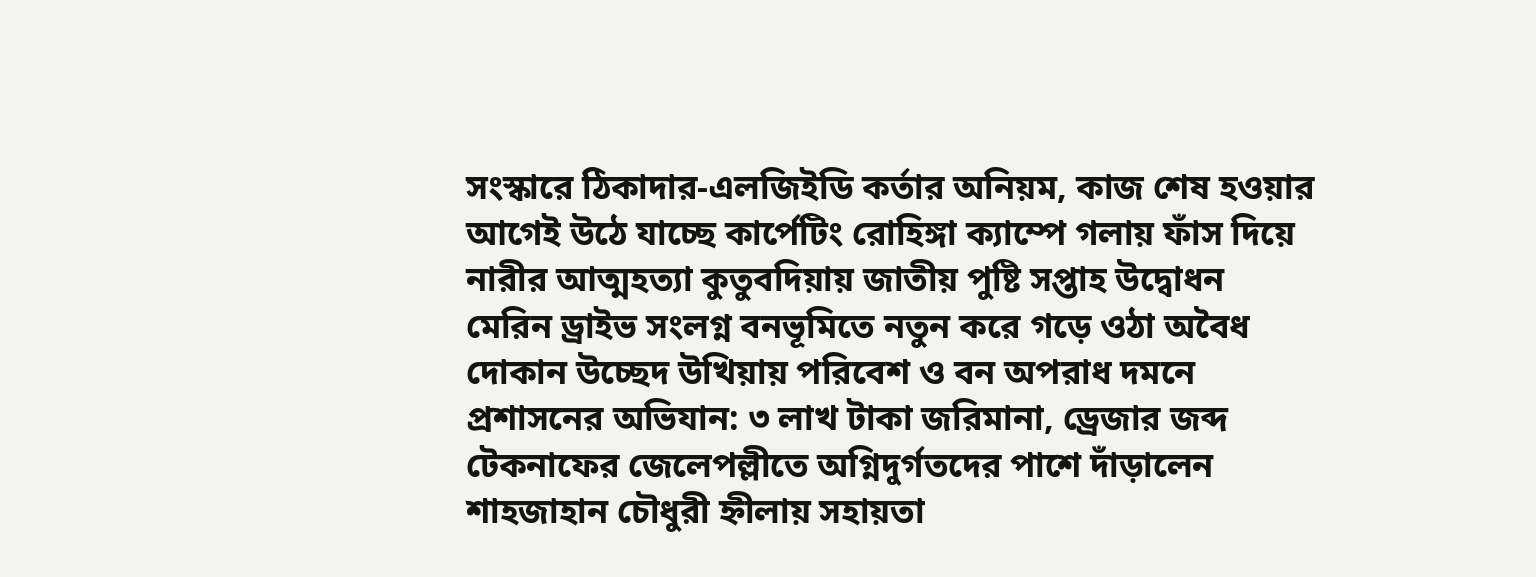সংস্কারে ঠিকাদার-এলজিইডি কর্তার অনিয়ম, কাজ শেষ হওয়ার আগেই উঠে যাচ্ছে কার্পেটিং রোহিঙ্গা ক্যাম্পে গলায় ফাঁস দিয়ে নারীর আত্মহত্যা কুতুবদিয়ায় জাতীয় পুষ্টি সপ্তাহ উদ্বোধন  মেরিন ড্রাইভ সংলগ্ন বনভূমিতে নতুন করে গড়ে ওঠা অবৈধ দোকান উচ্ছেদ উখিয়ায় পরিবেশ ও বন অপরাধ দমনে প্রশাসনের অভিযান: ৩ লাখ টাকা জরিমানা, ড্রেজার জব্দ টেকনাফের জেলেপল্লীতে অগ্নিদুর্গতদের পাশে দাঁড়ালেন শাহজাহান চৌধুরী হ্নীলায় সহায়তা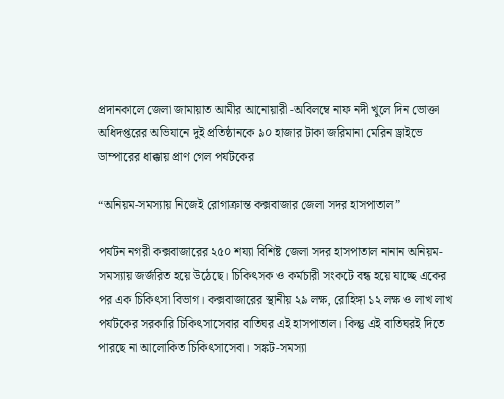প্রদানকালে জেলা জামায়াত আমীর আনোয়ারী -অবিলম্বে নাফ নদী খুলে দিন ভোক্তা অধিদপ্তরের অভিযানে দুই প্রতিষ্ঠানকে ৯০ হাজার টাকা জরিমানা মেরিন ড্রাইভে ডাম্পারের ধাক্কায় প্রাণ গেল পর্যটকের

“অনিয়ম-সমস্যায় নিজেই রোগাক্রান্ত কক্সবাজার জেলা সদর হাসপাতাল”

পর্যটন নগরী কক্সবাজারের ২৫০ শয্যা বিশিষ্ট জেলা সদর হাসপাতাল নানান অনিয়ম-সমস্যায় জর্জরিত হয়ে উঠেছে। চিকিৎসক ও কর্মচারী সংকটে বন্ধ হয়ে যাচ্ছে একের পর এক চিকিৎসা বিভাগ। কক্সবাজারের স্থানীয় ২৯ লক্ষ, রোহিঙ্গা ১২ লক্ষ ও লাখ লাখ পর্যটকের সরকারি চিকিৎসাসেবার বাতিঘর এই হাসপাতাল। কিন্তু এই বাতিঘরই দিতে পারছে না আলোকিত চিকিৎসাসেবা। সঙ্কট-সমস্যা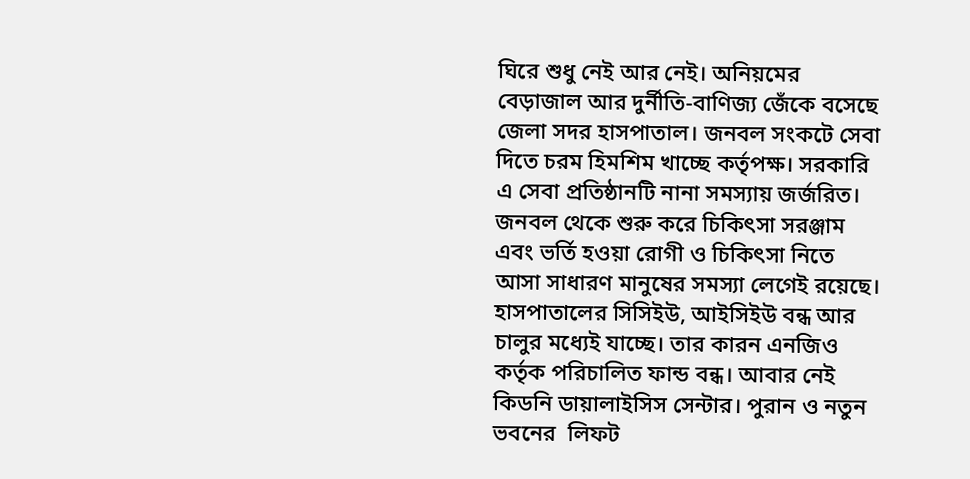ঘিরে শুধু নেই আর নেই। অনিয়মের বেড়াজাল আর দুর্নীতি-বাণিজ্য জেঁকে বসেছে জেলা সদর হাসপাতাল। জনবল সংকটে সেবা দিতে চরম হিমশিম খাচ্ছে কর্তৃপক্ষ। সরকারি এ সেবা প্রতিষ্ঠানটি নানা সমস্যায় জর্জরিত। জনবল থেকে শুরু করে চিকিৎসা সরঞ্জাম এবং ভর্তি হওয়া রোগী ও চিকিৎসা নিতে আসা সাধারণ মানুষের সমস্যা লেগেই রয়েছে। হাসপাতালের সিসিইউ, আইসিইউ বন্ধ আর চালুর মধ্যেই যাচ্ছে। তার কারন এনজিও কর্তৃক পরিচালিত ফান্ড বন্ধ। আবার নেই কিডনি ডায়ালাইসিস সেন্টার। পুরান ও নতুন ভবনের  লিফট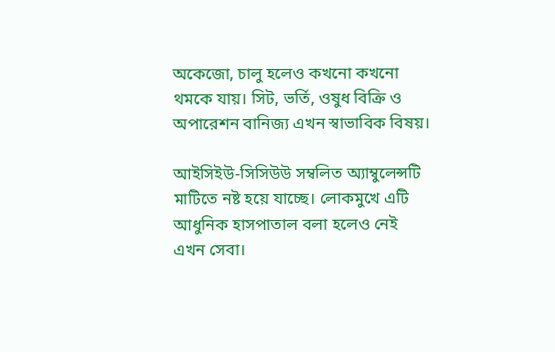অকেজো, চালু হলেও কখনো কখনো থমকে যায়। সিট, ভর্তি, ওষুধ বিক্রি ও অপারেশন বানিজ্য এখন স্বাভাবিক বিষয়।

আইসিইউ-সিসিউউ সম্বলিত অ্যাম্বুলেন্সটি মাটিতে নষ্ট হয়ে যাচ্ছে। লোকমুখে এটি আধুনিক হাসপাতাল বলা হলেও নেই এখন সেবা।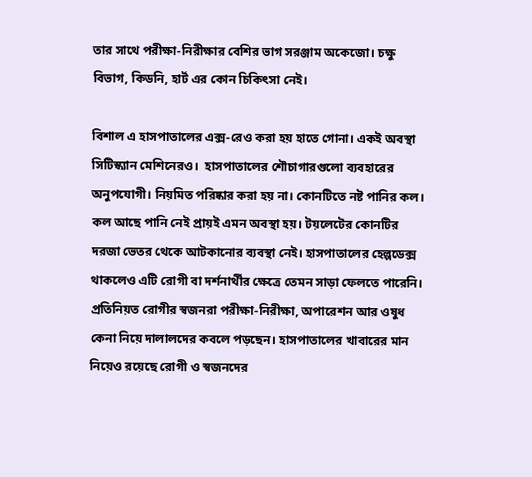তার সাথে পরীক্ষা-নিরীক্ষার বেশির ভাগ সরঞ্জাম অকেজো। চক্ষু বিভাগ, কিডনি, হার্ট এর কোন চিকিৎসা নেই।

বিশাল এ হাসপাতালের এক্স-রেও করা হয় হাতে গোনা। একই অবস্থা সিটিস্ক্যান মেশিনেরও।  হাসপাতালের শৌচাগারগুলো ব্যবহারের অনুপযোগী। নিয়মিত পরিষ্কার করা হয় না। কোনটিতে নষ্ট পানির কল। কল আছে পানি নেই প্রায়ই এমন অবস্থা হয়। টয়লেটের কোনটির দরজা ভেতর থেকে আটকানোর ব্যবস্থা নেই। হাসপাতালের হেল্পডেক্স থাকলেও এটি রোগী বা দর্শনার্থীর ক্ষেত্রে তেমন সাড়া ফেলতে পারেনি। প্রতিনিয়ত রোগীর স্বজনরা পরীক্ষা-নিরীক্ষা, অপারেশন আর ওষুধ কেনা নিয়ে দালালদের কবলে পড়ছেন। হাসপাতালের খাবারের মান নিয়েও রয়েছে রোগী ও স্বজনদের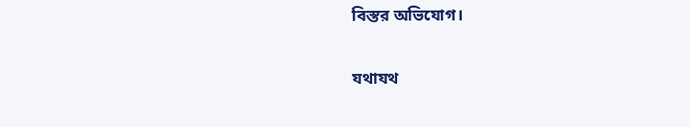বিস্তর অভিযোগ।

যথাযথ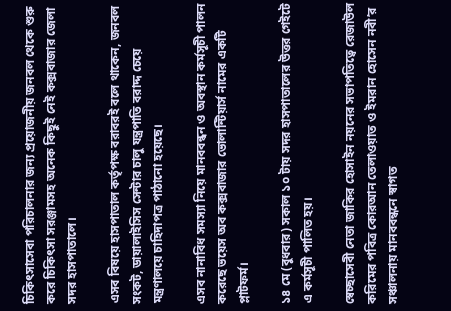চিকিৎসাসেবা পরিচালনার জন্য প্রয়োজনীয় জনবল থেকে শুরু করে চিকিৎসা সরঞ্জামসহ অনেক কিছুই নেই কক্সবাজার জেলা সদর হাসপাতালে।

এসব বিষয়ে হাসপাতাল কর্তৃপক্ষ বরাবরই বলে থাকেন, জনবল সংকট, ডায়ালাইসিস সেন্টার চালু যন্ত্রপাতি বরাদ্দ চেয়ে মন্ত্রণালয়ে চাহিদাপত্র পাঠানো হয়েছে।

এসব নানাবিধ সমস্যা নিয়ে মানববন্ধন ও অবস্থান কর্মসূচী পালন করেছে ভয়েস অব কক্সবাজার ভোলান্টিয়ার্স নামের একটি প্লাটফর্ম।

১৪ মে (বুধবার) সকাল ১০ টায় সদর হাসপাতালের উত্তর গেইটে এ কর্মসূচী পালিত হয়।

স্বেচ্ছাসেবী নেতা জাকির হোসাইন নয়নের সভাপতিত্বে রেজাউল করিমের পবিত্র কোরআন তেলাওয়াত ও ইমরান হোসেন নবী’র সঞ্চালনায় মানববন্ধনে স্বাগত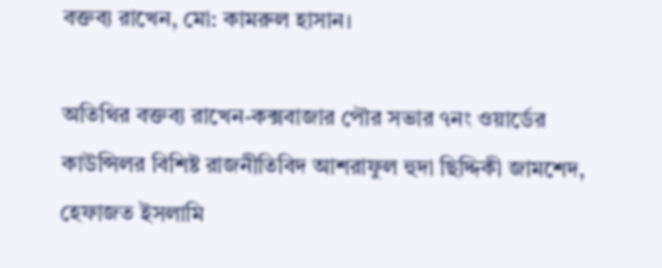বক্তব্য রাখেন, মো: কামরুল হাসান।

অতিথির বক্তব্য রাখেন-কক্সবাজার পৌর সভার ৭নং ওয়ার্ডের কাউন্সিলর বিশিষ্ট রাজনীতিবিদ আশরাফুল হুদা ছিদ্দিকী জামশেদ, হেফাজত ইসলামি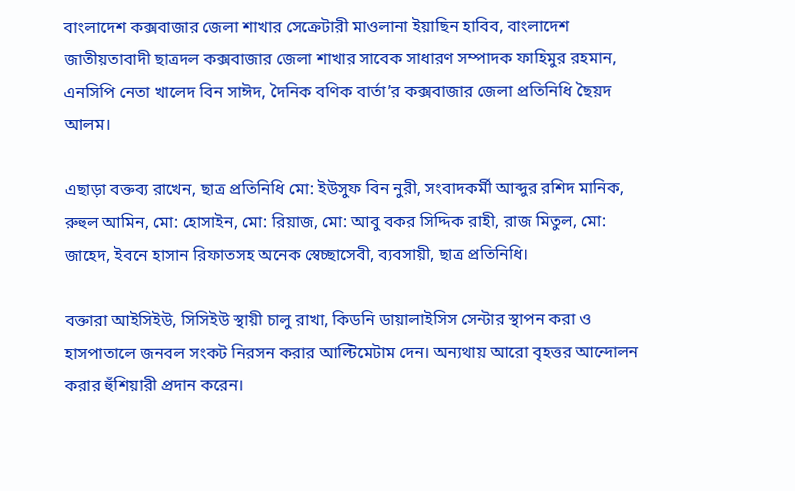বাংলাদেশ কক্সবাজার জেলা শাখার সেক্রেটারী মাওলানা ইয়াছিন হাবিব, বাংলাদেশ জাতীয়তাবাদী ছাত্রদল কক্সবাজার জেলা শাখার সাবেক সাধারণ সম্পাদক ফাহিমুর রহমান, এনসিপি নেতা খালেদ বিন সাঈদ, দৈনিক বণিক বার্তা’র কক্সবাজার জেলা প্রতিনিধি ছৈয়দ আলম।

এছাড়া বক্তব্য রাখেন, ছাত্র প্রতিনিধি মো: ইউসুফ বিন নুরী, সংবাদকর্মী আব্দুর রশিদ মানিক, রুহুল আমিন, মো: হোসাইন, মো: রিয়াজ, মো: আবু বকর সিদ্দিক রাহী, রাজ মিতুল, মো: জাহেদ, ইবনে হাসান রিফাতসহ অনেক স্বেচ্ছাসেবী, ব্যবসায়ী, ছাত্র প্রতিনিধি।

বক্তারা আইসিইউ, সিসিইউ স্থায়ী চালু রাখা, কিডনি ডায়ালাইসিস সেন্টার স্থাপন করা ও হাসপাতালে জনবল সংকট নিরসন করার আল্টিমেটাম দেন। অন্যথায় আরো বৃহত্তর আন্দোলন করার হুঁশিয়ারী প্রদান করেন।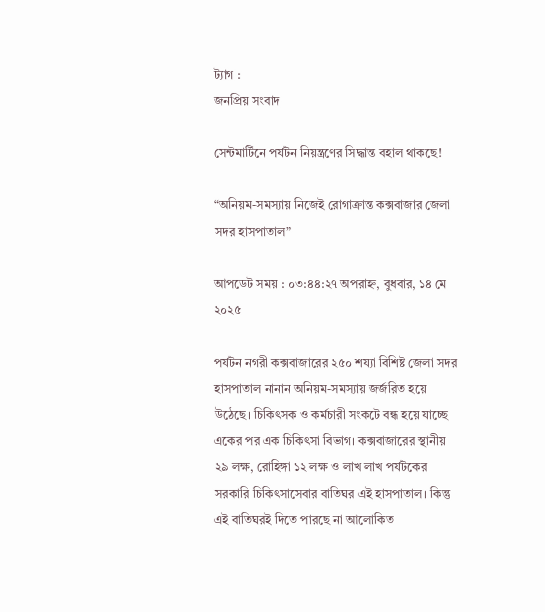ট্যাগ :
জনপ্রিয় সংবাদ

সেন্টমার্টিনে পর্যটন নিয়ন্ত্রণের সিদ্ধান্ত বহাল থাকছে!

“অনিয়ম-সমস্যায় নিজেই রোগাক্রান্ত কক্সবাজার জেলা সদর হাসপাতাল”

আপডেট সময় : ০৩:৪৪:২৭ অপরাহ্ন, বুধবার, ১৪ মে ২০২৫

পর্যটন নগরী কক্সবাজারের ২৫০ শয্যা বিশিষ্ট জেলা সদর হাসপাতাল নানান অনিয়ম-সমস্যায় জর্জরিত হয়ে উঠেছে। চিকিৎসক ও কর্মচারী সংকটে বন্ধ হয়ে যাচ্ছে একের পর এক চিকিৎসা বিভাগ। কক্সবাজারের স্থানীয় ২৯ লক্ষ, রোহিঙ্গা ১২ লক্ষ ও লাখ লাখ পর্যটকের সরকারি চিকিৎসাসেবার বাতিঘর এই হাসপাতাল। কিন্তু এই বাতিঘরই দিতে পারছে না আলোকিত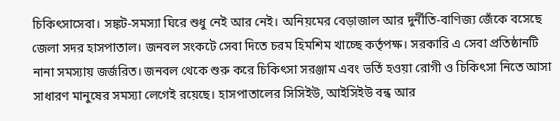চিকিৎসাসেবা। সঙ্কট-সমস্যা ঘিরে শুধু নেই আর নেই। অনিয়মের বেড়াজাল আর দুর্নীতি-বাণিজ্য জেঁকে বসেছে জেলা সদর হাসপাতাল। জনবল সংকটে সেবা দিতে চরম হিমশিম খাচ্ছে কর্তৃপক্ষ। সরকারি এ সেবা প্রতিষ্ঠানটি নানা সমস্যায় জর্জরিত। জনবল থেকে শুরু করে চিকিৎসা সরঞ্জাম এবং ভর্তি হওয়া রোগী ও চিকিৎসা নিতে আসা সাধারণ মানুষের সমস্যা লেগেই রয়েছে। হাসপাতালের সিসিইউ, আইসিইউ বন্ধ আর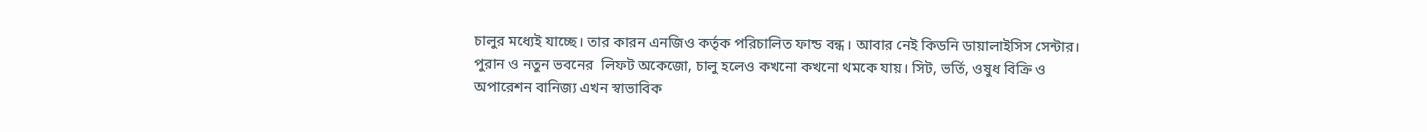চালুর মধ্যেই যাচ্ছে। তার কারন এনজিও কর্তৃক পরিচালিত ফান্ড বন্ধ। আবার নেই কিডনি ডায়ালাইসিস সেন্টার। পুরান ও নতুন ভবনের  লিফট অকেজো, চালু হলেও কখনো কখনো থমকে যায়। সিট, ভর্তি, ওষুধ বিক্রি ও অপারেশন বানিজ্য এখন স্বাভাবিক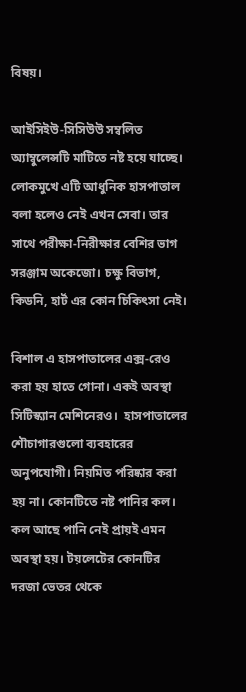বিষয়।

আইসিইউ-সিসিউউ সম্বলিত অ্যাম্বুলেন্সটি মাটিতে নষ্ট হয়ে যাচ্ছে। লোকমুখে এটি আধুনিক হাসপাতাল বলা হলেও নেই এখন সেবা। তার সাথে পরীক্ষা-নিরীক্ষার বেশির ভাগ সরঞ্জাম অকেজো। চক্ষু বিভাগ, কিডনি, হার্ট এর কোন চিকিৎসা নেই।

বিশাল এ হাসপাতালের এক্স-রেও করা হয় হাতে গোনা। একই অবস্থা সিটিস্ক্যান মেশিনেরও।  হাসপাতালের শৌচাগারগুলো ব্যবহারের অনুপযোগী। নিয়মিত পরিষ্কার করা হয় না। কোনটিতে নষ্ট পানির কল। কল আছে পানি নেই প্রায়ই এমন অবস্থা হয়। টয়লেটের কোনটির দরজা ভেতর থেকে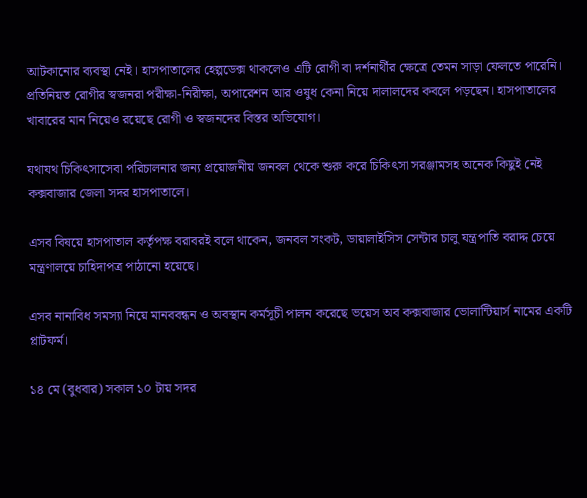আটকানোর ব্যবস্থা নেই। হাসপাতালের হেল্পডেক্স থাকলেও এটি রোগী বা দর্শনার্থীর ক্ষেত্রে তেমন সাড়া ফেলতে পারেনি। প্রতিনিয়ত রোগীর স্বজনরা পরীক্ষা-নিরীক্ষা, অপারেশন আর ওষুধ কেনা নিয়ে দালালদের কবলে পড়ছেন। হাসপাতালের খাবারের মান নিয়েও রয়েছে রোগী ও স্বজনদের বিস্তর অভিযোগ।

যথাযথ চিকিৎসাসেবা পরিচালনার জন্য প্রয়োজনীয় জনবল থেকে শুরু করে চিকিৎসা সরঞ্জামসহ অনেক কিছুই নেই কক্সবাজার জেলা সদর হাসপাতালে।

এসব বিষয়ে হাসপাতাল কর্তৃপক্ষ বরাবরই বলে থাকেন, জনবল সংকট, ডায়ালাইসিস সেন্টার চালু যন্ত্রপাতি বরাদ্দ চেয়ে মন্ত্রণালয়ে চাহিদাপত্র পাঠানো হয়েছে।

এসব নানাবিধ সমস্যা নিয়ে মানববন্ধন ও অবস্থান কর্মসূচী পালন করেছে ভয়েস অব কক্সবাজার ভোলান্টিয়ার্স নামের একটি প্লাটফর্ম।

১৪ মে (বুধবার) সকাল ১০ টায় সদর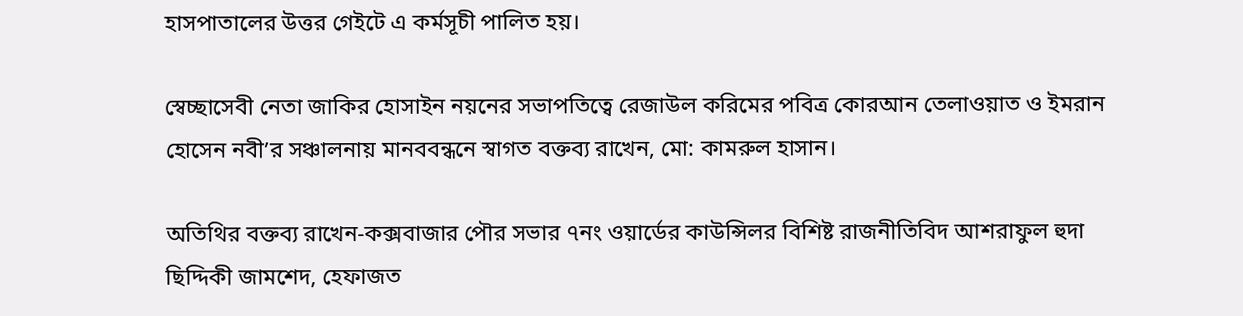হাসপাতালের উত্তর গেইটে এ কর্মসূচী পালিত হয়।

স্বেচ্ছাসেবী নেতা জাকির হোসাইন নয়নের সভাপতিত্বে রেজাউল করিমের পবিত্র কোরআন তেলাওয়াত ও ইমরান হোসেন নবী’র সঞ্চালনায় মানববন্ধনে স্বাগত বক্তব্য রাখেন, মো: কামরুল হাসান।

অতিথির বক্তব্য রাখেন-কক্সবাজার পৌর সভার ৭নং ওয়ার্ডের কাউন্সিলর বিশিষ্ট রাজনীতিবিদ আশরাফুল হুদা ছিদ্দিকী জামশেদ, হেফাজত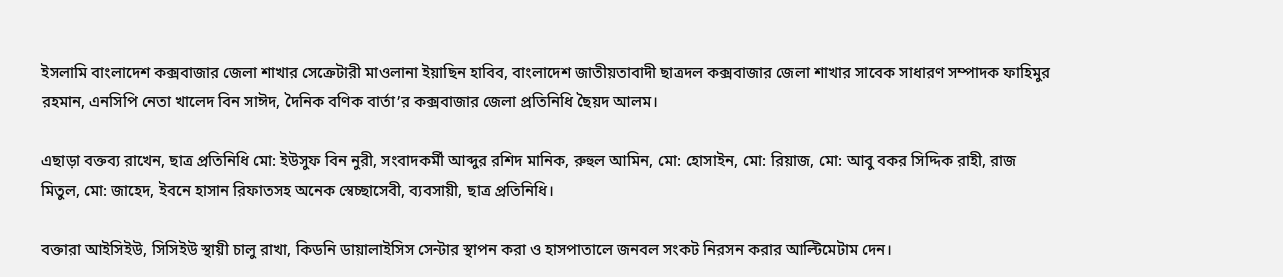ইসলামি বাংলাদেশ কক্সবাজার জেলা শাখার সেক্রেটারী মাওলানা ইয়াছিন হাবিব, বাংলাদেশ জাতীয়তাবাদী ছাত্রদল কক্সবাজার জেলা শাখার সাবেক সাধারণ সম্পাদক ফাহিমুর রহমান, এনসিপি নেতা খালেদ বিন সাঈদ, দৈনিক বণিক বার্তা’র কক্সবাজার জেলা প্রতিনিধি ছৈয়দ আলম।

এছাড়া বক্তব্য রাখেন, ছাত্র প্রতিনিধি মো: ইউসুফ বিন নুরী, সংবাদকর্মী আব্দুর রশিদ মানিক, রুহুল আমিন, মো: হোসাইন, মো: রিয়াজ, মো: আবু বকর সিদ্দিক রাহী, রাজ মিতুল, মো: জাহেদ, ইবনে হাসান রিফাতসহ অনেক স্বেচ্ছাসেবী, ব্যবসায়ী, ছাত্র প্রতিনিধি।

বক্তারা আইসিইউ, সিসিইউ স্থায়ী চালু রাখা, কিডনি ডায়ালাইসিস সেন্টার স্থাপন করা ও হাসপাতালে জনবল সংকট নিরসন করার আল্টিমেটাম দেন।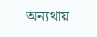অন্যথায়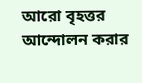আরো বৃহত্তর আন্দোলন করার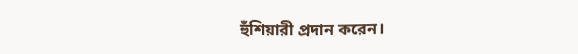হুঁশিয়ারী প্রদান করেন।